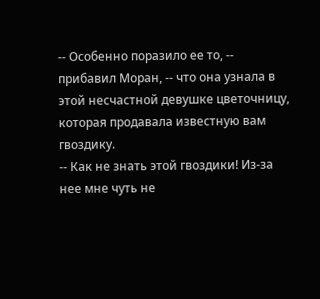-- Особенно поразило ее то, -- прибавил Моран, -- что она узнала в этой несчастной девушке цветочницу, которая продавала известную вам гвоздику.
-- Как не знать этой гвоздики! Из-за нее мне чуть не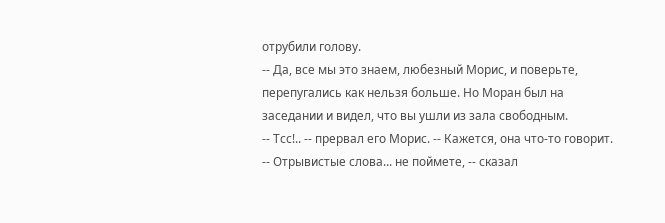отрубили голову.
-- Да, все мы это знаем, любезный Морис, и поверьте, перепугались как нельзя больше. Но Моран был на заседании и видел, что вы ушли из зала свободным.
-- Тсс!.. -- прервал его Морис. -- Кажется, она что-то говорит.
-- Отрывистые слова... не поймете, -- сказал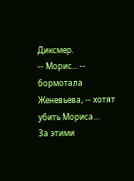Диксмер.
-- Морис... -- бормотала Женевьева, -- хотят убить Мориса...
За этими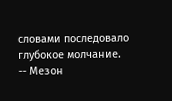словами последовало глубокое молчание.
-- Мезон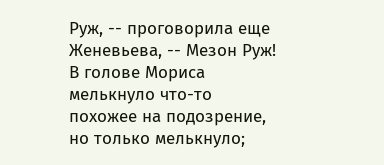Руж, -- проговорила еще Женевьева, -- Мезон Руж!
В голове Мориса мелькнуло что-то похожее на подозрение, но только мелькнуло;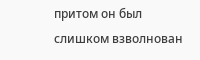притом он был слишком взволнован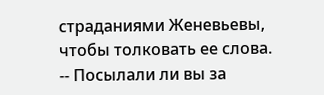страданиями Женевьевы, чтобы толковать ее слова.
-- Посылали ли вы за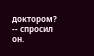доктором? -- спросил он.